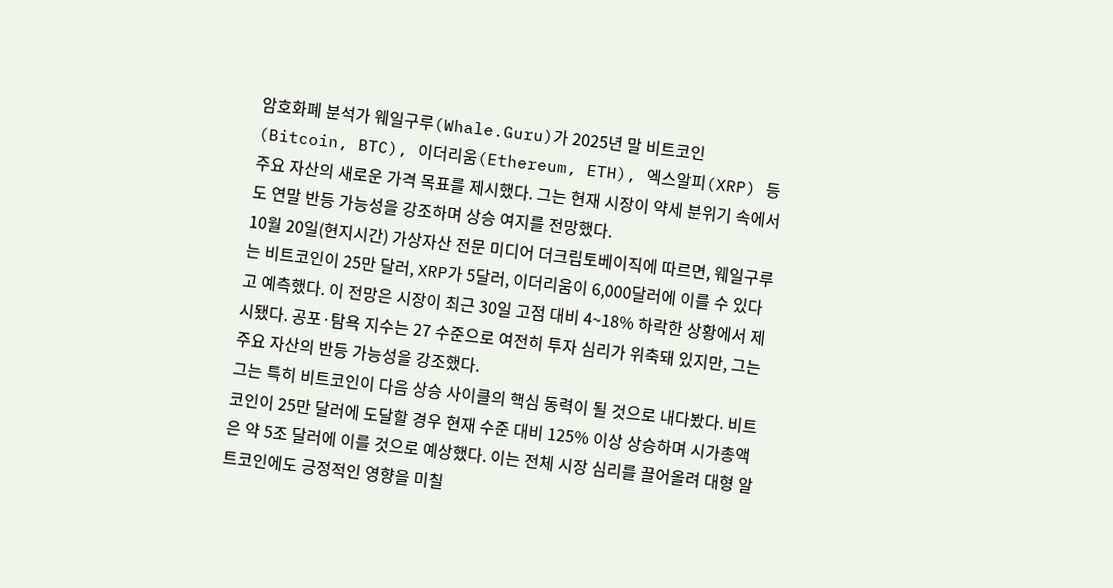암호화폐 분석가 웨일구루(Whale.Guru)가 2025년 말 비트코인(Bitcoin, BTC), 이더리움(Ethereum, ETH), 엑스알피(XRP) 등 주요 자산의 새로운 가격 목표를 제시했다. 그는 현재 시장이 약세 분위기 속에서도 연말 반등 가능성을 강조하며 상승 여지를 전망했다.
10월 20일(현지시간) 가상자산 전문 미디어 더크립토베이직에 따르면, 웨일구루는 비트코인이 25만 달러, XRP가 5달러, 이더리움이 6,000달러에 이를 수 있다고 예측했다. 이 전망은 시장이 최근 30일 고점 대비 4~18% 하락한 상황에서 제시됐다. 공포·탐욕 지수는 27 수준으로 여전히 투자 심리가 위축돼 있지만, 그는 주요 자산의 반등 가능성을 강조했다.
그는 특히 비트코인이 다음 상승 사이클의 핵심 동력이 될 것으로 내다봤다. 비트코인이 25만 달러에 도달할 경우 현재 수준 대비 125% 이상 상승하며 시가총액은 약 5조 달러에 이를 것으로 예상했다. 이는 전체 시장 심리를 끌어올려 대형 알트코인에도 긍정적인 영향을 미칠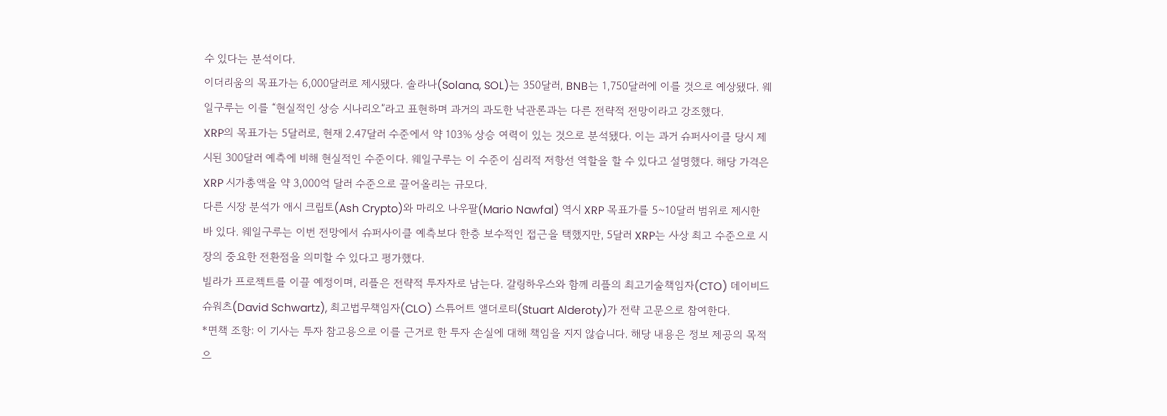수 있다는 분석이다.
이더리움의 목표가는 6,000달러로 제시됐다. 솔라나(Solana, SOL)는 350달러, BNB는 1,750달러에 이를 것으로 예상됐다. 웨일구루는 이를 “현실적인 상승 시나리오”라고 표현하며 과거의 과도한 낙관론과는 다른 전략적 전망이라고 강조했다.
XRP의 목표가는 5달러로, 현재 2.47달러 수준에서 약 103% 상승 여력이 있는 것으로 분석됐다. 이는 과거 슈퍼사이클 당시 제시된 300달러 예측에 비해 현실적인 수준이다. 웨일구루는 이 수준이 심리적 저항선 역할을 할 수 있다고 설명했다. 해당 가격은 XRP 시가총액을 약 3,000억 달러 수준으로 끌어올리는 규모다.
다른 시장 분석가 애시 크립토(Ash Crypto)와 마리오 나우팔(Mario Nawfal) 역시 XRP 목표가를 5~10달러 범위로 제시한 바 있다. 웨일구루는 이번 전망에서 슈퍼사이클 예측보다 한층 보수적인 접근을 택했지만, 5달러 XRP는 사상 최고 수준으로 시장의 중요한 전환점을 의미할 수 있다고 평가했다.
빌라가 프로젝트를 이끌 예정이며, 리플은 전략적 투자자로 남는다. 갈링하우스와 함께 리플의 최고기술책임자(CTO) 데이비드 슈워츠(David Schwartz), 최고법무책임자(CLO) 스튜어트 앨더로티(Stuart Alderoty)가 전략 고문으로 참여한다.
*면책 조항: 이 기사는 투자 참고용으로 이를 근거로 한 투자 손실에 대해 책임을 지지 않습니다. 해당 내용은 정보 제공의 목적으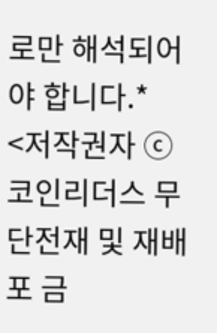로만 해석되어야 합니다.*
<저작권자 ⓒ 코인리더스 무단전재 및 재배포 금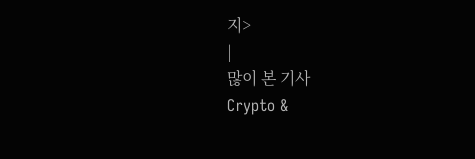지>
|
많이 본 기사
Crypto &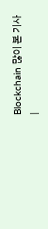Blockchain 많이 본 기사
|